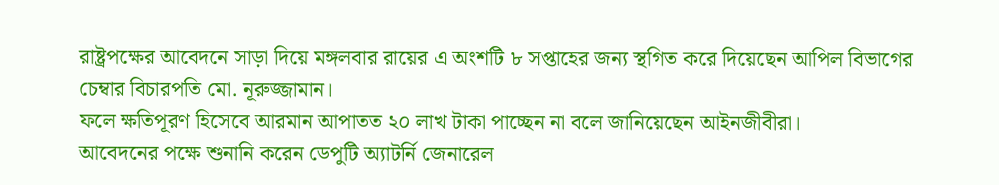রাষ্ট্রপক্ষের আবেদনে সাড়া দিয়ে মঙ্গলবার রায়ের এ অংশটি ৮ সপ্তাহের জন্য স্থগিত করে দিয়েছেন আপিল বিভাগের চেম্বার বিচারপতি মো. নূরুজ্জামান।
ফলে ক্ষতিপূরণ হিসেবে আরমান আপাতত ২০ লাখ টাকা পাচ্ছেন না বলে জানিয়েছেন আইনজীবীরা।
আবেদনের পক্ষে শুনানি করেন ডেপুটি অ্যাটর্নি জেনারেল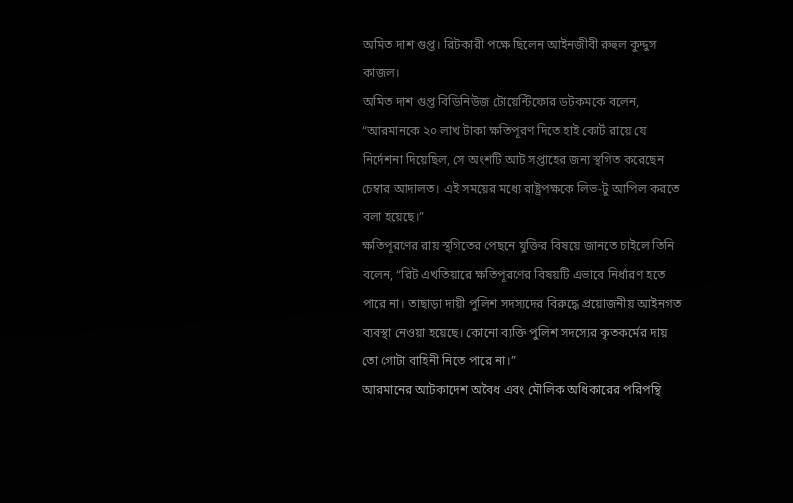অমিত দাশ গুপ্ত। রিটকারী পক্ষে ছিলেন আইনজীবী রুহুল কুদ্দুস কাজল।
অমিত দাশ গুপ্ত বিডিনিউজ টোয়েন্টিফোর ডটকমকে বলেন, “আরমানকে ২০ লাখ টাকা ক্ষতিপূরণ দিতে হাই কোর্ট রায়ে যে নির্দেশনা দিয়েছিল, সে অংশটি আট সপ্তাহের জন্য স্থগিত করেছেন চেম্বার আদালত। এই সময়ের মধ্যে রাষ্ট্রপক্ষকে লিভ-টু আপিল করতে বলা হয়েছে।”
ক্ষতিপূরণের রায় স্থগিতের পেছনে যুক্তির বিষয়ে জানতে চাইলে তিনি বলেন, “রিট এখতিয়ারে ক্ষতিপূরণের বিষয়টি এভাবে নির্ধারণ হতে পারে না। তাছাড়া দায়ী পুলিশ সদস্যদের বিরুদ্ধে প্রয়োজনীয় আইনগত ব্যবস্থা নেওয়া হয়েছে। কোনো ব্যক্তি পুলিশ সদস্যের কৃতকর্মের দায় তো গোটা বাহিনী নিতে পারে না।”
আরমানের আটকাদেশ অবৈধ এবং মৌলিক অধিকারের পরিপন্থি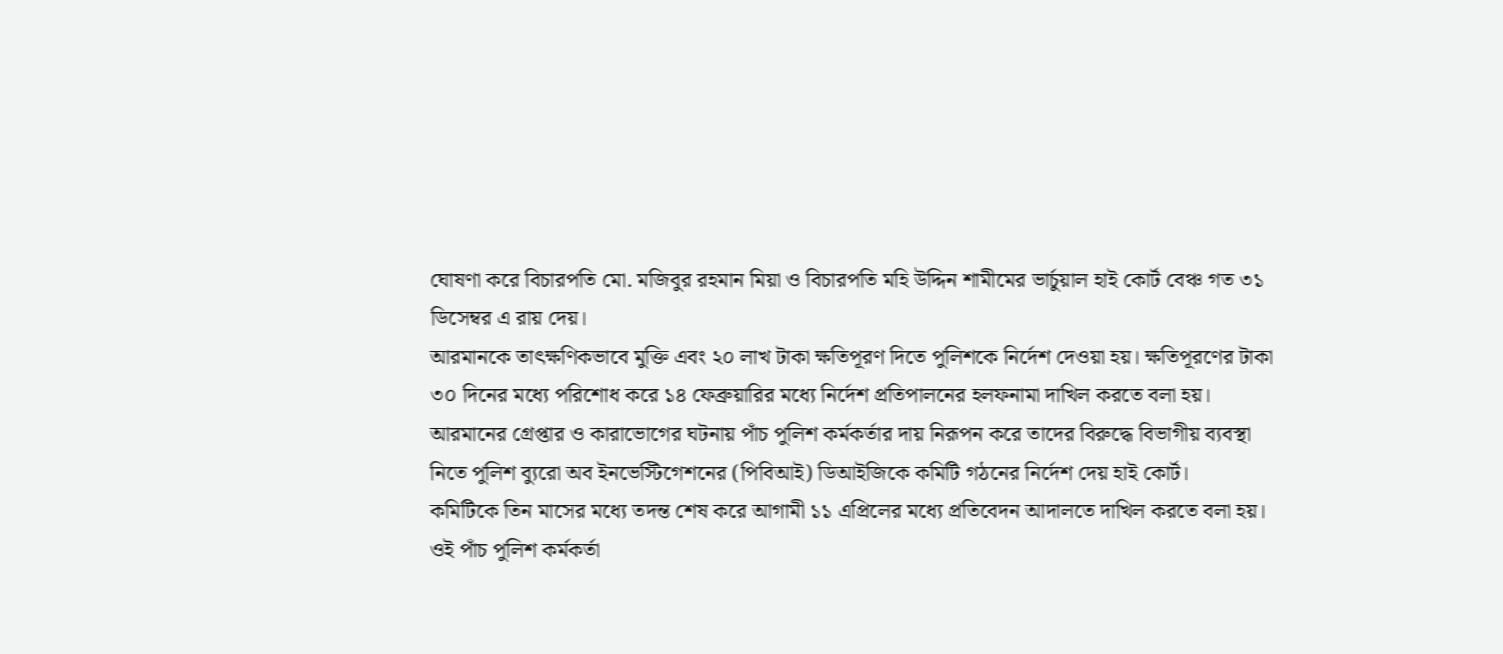ঘোষণা করে বিচারপতি মো. মজিবুর রহমান মিয়া ও বিচারপতি মহি উদ্দিন শামীমের ভার্চুয়াল হাই কোর্ট বেঞ্চ গত ৩১ ডিসেম্বর এ রায় দেয়।
আরমানকে তাৎক্ষণিকভাবে মুক্তি এবং ২০ লাখ টাকা ক্ষতিপূরণ দিতে পুলিশকে নির্দেশ দেওয়া হয়। ক্ষতিপূরণের টাকা ৩০ দিনের মধ্যে পরিশোধ করে ১৪ ফেব্রুয়ারির মধ্যে নির্দেশ প্রতিপালনের হলফনামা দাখিল করতে বলা হয়।
আরমানের গ্রেপ্তার ও কারাভোগের ঘটনায় পাঁচ পুলিশ কর্মকর্তার দায় নিরূপন করে তাদের বিরুদ্ধে বিভাগীয় ব্যবস্থা নিতে পুলিশ ব্যুরো অব ইনভেস্টিগেশনের (পিবিআই) ডিআইজিকে কমিটি গঠনের নির্দেশ দেয় হাই কোর্ট।
কমিটিকে তিন মাসের মধ্যে তদন্ত শেষ করে আগামী ১১ এপ্রিলের মধ্যে প্রতিবেদন আদালতে দাখিল করতে বলা হয়।
ওই পাঁচ পুলিশ কর্মকর্তা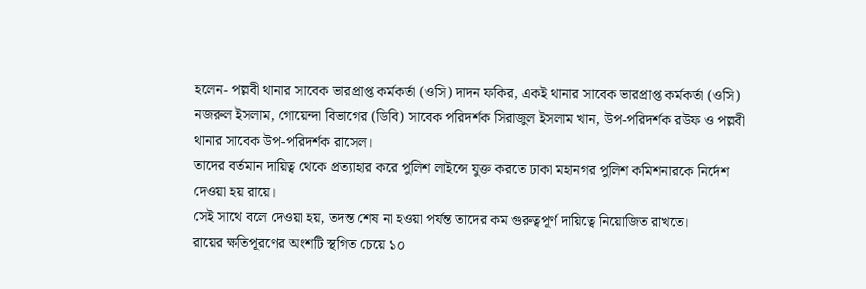হলেন- পল্লবী থানার সাবেক ভারপ্রাপ্ত কর্মকর্তা (ওসি) দাদন ফকির, একই থানার সাবেক ভারপ্রাপ্ত কর্মকর্তা (ওসি) নজরুল ইসলাম, গোয়েন্দা বিভাগের (ডিবি) সাবেক পরিদর্শক সিরাজুল ইসলাম খান, উপ-পরিদর্শক রউফ ও পল্লবী থানার সাবেক উপ-পরিদর্শক রাসেল।
তাদের বর্তমান দায়িত্ব থেকে প্রত্যাহার করে পুলিশ লাইন্সে যুক্ত করতে ঢাকা মহানগর পুলিশ কমিশনারকে নির্দেশ দেওয়া হয় রায়ে।
সেই সাথে বলে দেওয়া হয়, তদন্ত শেষ না হওয়া পর্যন্ত তাদের কম গুরুত্বপূর্ণ দায়িত্বে নিয়োজিত রাখতে।
রায়ের ক্ষতিপূরণের অংশটি স্থগিত চেয়ে ১০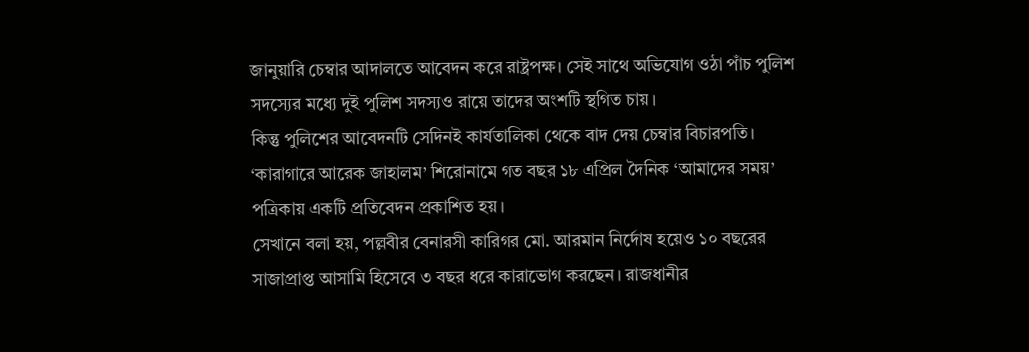জানুয়ারি চেম্বার আদালতে আবেদন করে রাষ্ট্রপক্ষ। সেই সাথে অভিযোগ ওঠা পাঁচ পুলিশ সদস্যের মধ্যে দুই পুলিশ সদস্যও রায়ে তাদের অংশটি স্থগিত চায়।
কিন্তু পুলিশের আবেদনটি সেদিনই কার্যতালিকা থেকে বাদ দেয় চেম্বার বিচারপতি।
‘কারাগারে আরেক জাহালম’ শিরোনামে গত বছর ১৮ এপ্রিল দৈনিক ‘আমাদের সময়’ পত্রিকায় একটি প্রতিবেদন প্রকাশিত হয়।
সেখানে বলা হয়, পল্লবীর বেনারসী কারিগর মো. আরমান নির্দোষ হয়েও ১০ বছরের সাজাপ্রাপ্ত আসামি হিসেবে ৩ বছর ধরে কারাভোগ করছেন। রাজধানীর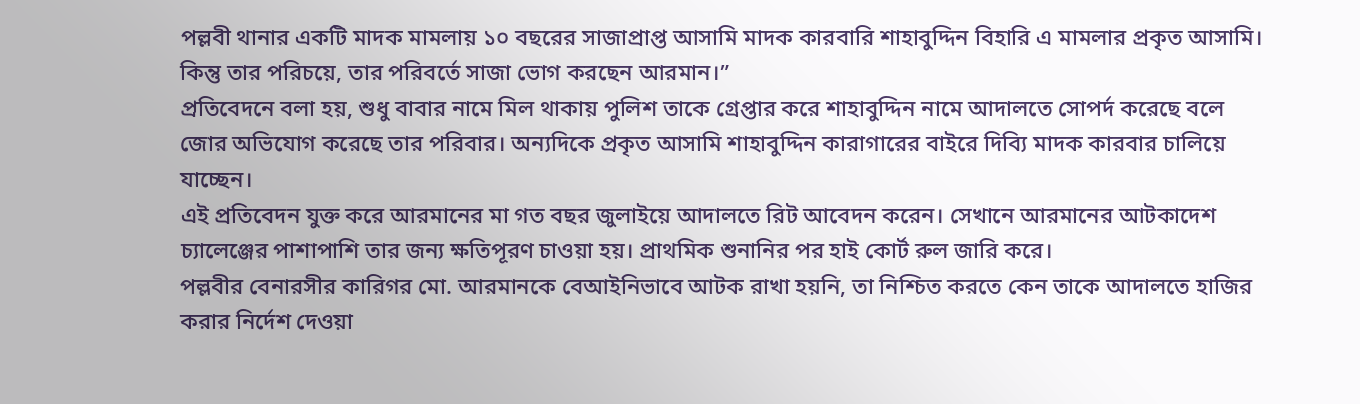পল্লবী থানার একটি মাদক মামলায় ১০ বছরের সাজাপ্রাপ্ত আসামি মাদক কারবারি শাহাবুদ্দিন বিহারি এ মামলার প্রকৃত আসামি। কিন্তু তার পরিচয়ে, তার পরিবর্তে সাজা ভোগ করছেন আরমান।”
প্রতিবেদনে বলা হয়, শুধু বাবার নামে মিল থাকায় পুলিশ তাকে গ্রেপ্তার করে শাহাবুদ্দিন নামে আদালতে সোপর্দ করেছে বলে জোর অভিযোগ করেছে তার পরিবার। অন্যদিকে প্রকৃত আসামি শাহাবুদ্দিন কারাগারের বাইরে দিব্যি মাদক কারবার চালিয়ে যাচ্ছেন।
এই প্রতিবেদন যুক্ত করে আরমানের মা গত বছর জুলাইয়ে আদালতে রিট আবেদন করেন। সেখানে আরমানের আটকাদেশ চ্যালেঞ্জের পাশাপাশি তার জন্য ক্ষতিপূরণ চাওয়া হয়। প্রাথমিক শুনানির পর হাই কোর্ট রুল জারি করে।
পল্লবীর বেনারসীর কারিগর মো. আরমানকে বেআইনিভাবে আটক রাখা হয়নি, তা নিশ্চিত করতে কেন তাকে আদালতে হাজির করার নির্দেশ দেওয়া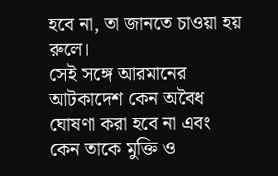হবে না, তা জানতে চাওয়া হয় রুলে।
সেই সঙ্গে আরমানের আটকাদেশ কেন অবৈধ ঘোষণা করা হবে না এবং কেন তাকে মুক্তি ও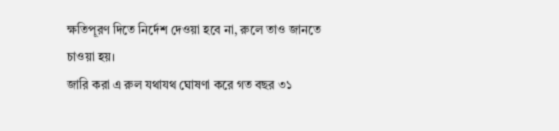ক্ষতিপূরণ দিতে নির্দেশ দেওয়া হবে না, রুলে তাও জানতে চাওয়া হয়।
জারি করা এ রুল যথাযথ ঘোষণা করে গত বছর ৩১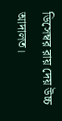ডিসেম্বর রায় দেয় উচ্চ আদালত।